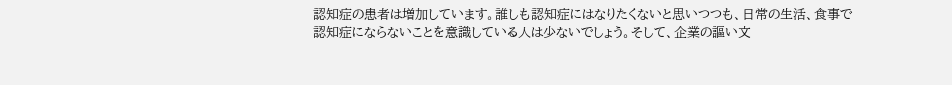認知症の患者は増加しています。誰しも認知症にはなりたくないと思いつつも、日常の生活、食事で認知症にならないことを意識している人は少ないでしょう。そして、企業の謳い文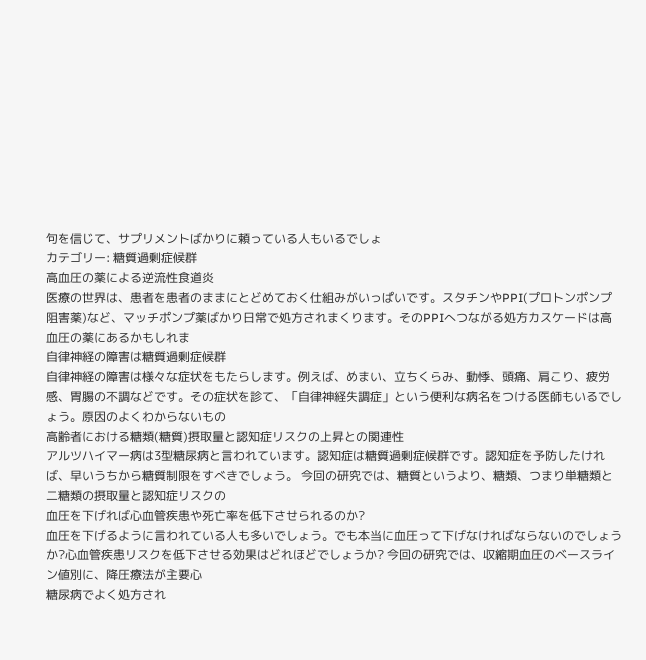句を信じて、サプリメントばかりに頼っている人もいるでしょ
カテゴリー: 糖質過剰症候群
高血圧の薬による逆流性食道炎
医療の世界は、患者を患者のままにとどめておく仕組みがいっぱいです。スタチンやPPI(プロトンポンプ阻害薬)など、マッチポンプ薬ばかり日常で処方されまくります。そのPPIへつながる処方カスケードは高血圧の薬にあるかもしれま
自律神経の障害は糖質過剰症候群
自律神経の障害は様々な症状をもたらします。例えば、めまい、立ちくらみ、動悸、頭痛、肩こり、疲労感、胃腸の不調などです。その症状を診て、「自律神経失調症」という便利な病名をつける医師もいるでしょう。原因のよくわからないもの
高齢者における糖類(糖質)摂取量と認知症リスクの上昇との関連性
アルツハイマー病は3型糖尿病と言われています。認知症は糖質過剰症候群です。認知症を予防したければ、早いうちから糖質制限をすべきでしょう。 今回の研究では、糖質というより、糖類、つまり単糖類と二糖類の摂取量と認知症リスクの
血圧を下げれば心血管疾患や死亡率を低下させられるのか?
血圧を下げるように言われている人も多いでしょう。でも本当に血圧って下げなければならないのでしょうか?心血管疾患リスクを低下させる効果はどれほどでしょうか? 今回の研究では、収縮期血圧のベースライン値別に、降圧療法が主要心
糖尿病でよく処方され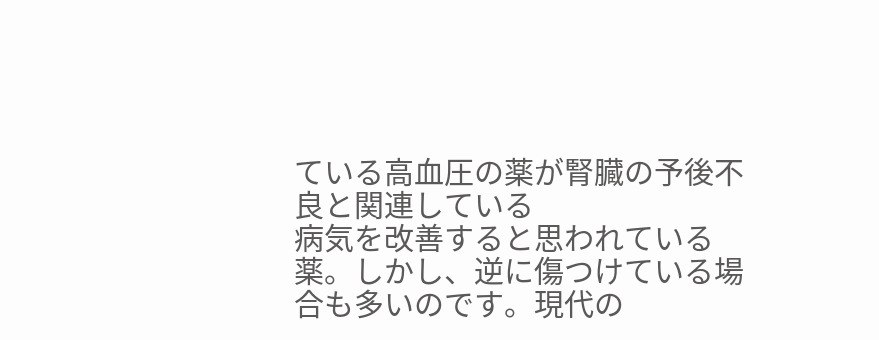ている高血圧の薬が腎臓の予後不良と関連している
病気を改善すると思われている薬。しかし、逆に傷つけている場合も多いのです。現代の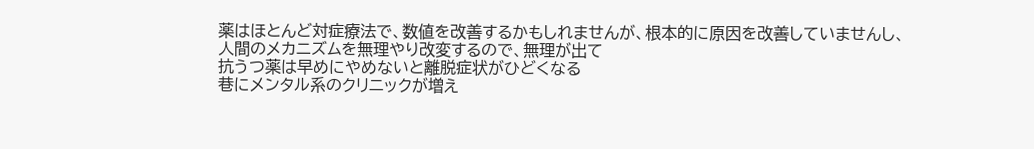薬はほとんど対症療法で、数値を改善するかもしれませんが、根本的に原因を改善していませんし、人間のメカニズムを無理やり改変するので、無理が出て
抗うつ薬は早めにやめないと離脱症状がひどくなる
巷にメンタル系のクリニックが増え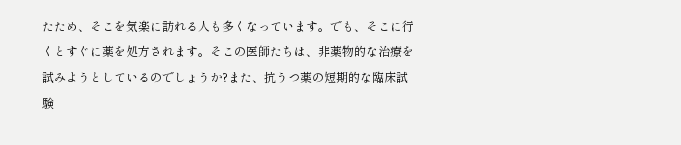たため、そこを気楽に訪れる人も多くなっています。でも、そこに行くとすぐに薬を処方されます。そこの医師たちは、非薬物的な治療を試みようとしているのでしょうか?また、抗うつ薬の短期的な臨床試験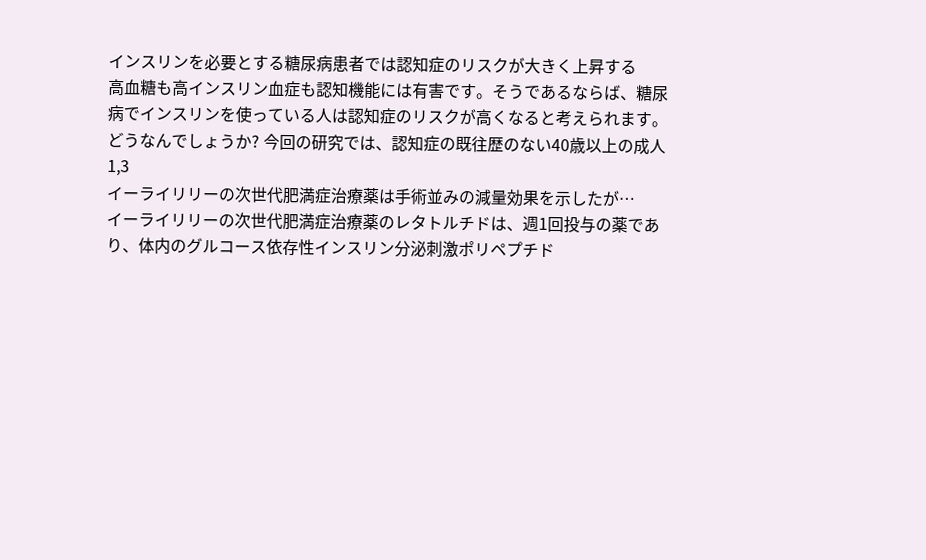インスリンを必要とする糖尿病患者では認知症のリスクが大きく上昇する
高血糖も高インスリン血症も認知機能には有害です。そうであるならば、糖尿病でインスリンを使っている人は認知症のリスクが高くなると考えられます。どうなんでしょうか? 今回の研究では、認知症の既往歴のない40歳以上の成人1,3
イーライリリーの次世代肥満症治療薬は手術並みの減量効果を示したが…
イーライリリーの次世代肥満症治療薬のレタトルチドは、週1回投与の薬であり、体内のグルコース依存性インスリン分泌刺激ポリペプチド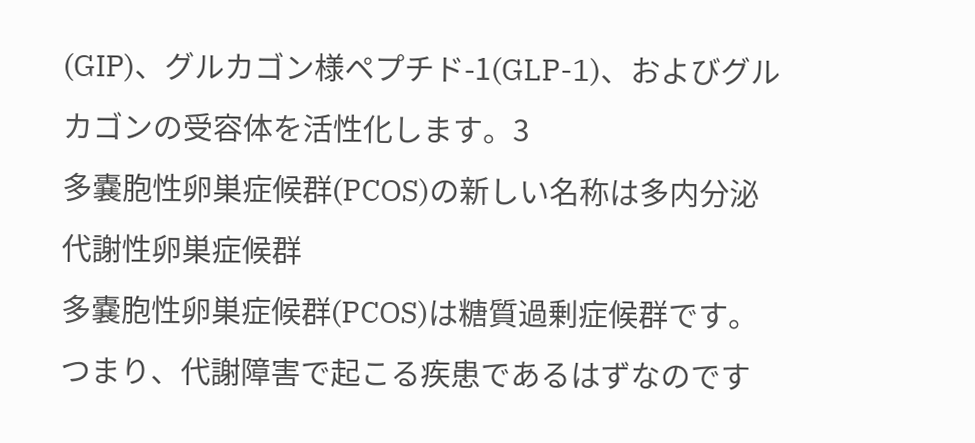(GIP)、グルカゴン様ペプチド-1(GLP-1)、およびグルカゴンの受容体を活性化します。3
多嚢胞性卵巣症候群(PCOS)の新しい名称は多内分泌代謝性卵巣症候群
多嚢胞性卵巣症候群(PCOS)は糖質過剰症候群です。つまり、代謝障害で起こる疾患であるはずなのです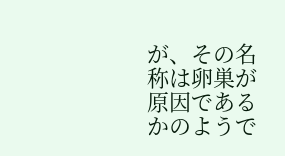が、その名称は卵巣が原因であるかのようで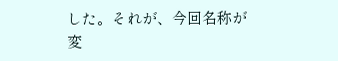した。それが、今回名称が変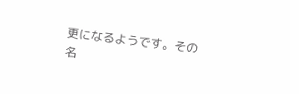更になるようです。その名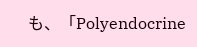も、「Polyendocrine